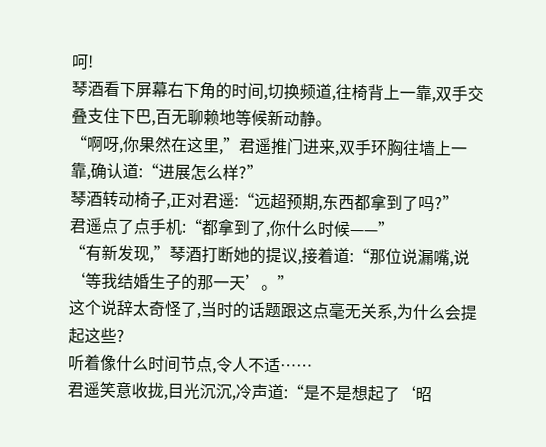呵!
琴酒看下屏幕右下角的时间,切换频道,往椅背上一靠,双手交叠支住下巴,百无聊赖地等候新动静。
“啊呀,你果然在这里,”君遥推门进来,双手环胸往墙上一靠,确认道:“进展怎么样?”
琴酒转动椅子,正对君遥:“远超预期,东西都拿到了吗?”
君遥点了点手机:“都拿到了,你什么时候——”
“有新发现,”琴酒打断她的提议,接着道:“那位说漏嘴,说‘等我结婚生子的那一天’。”
这个说辞太奇怪了,当时的话题跟这点毫无关系,为什么会提起这些?
听着像什么时间节点,令人不适……
君遥笑意收拢,目光沉沉,冷声道:“是不是想起了‘昭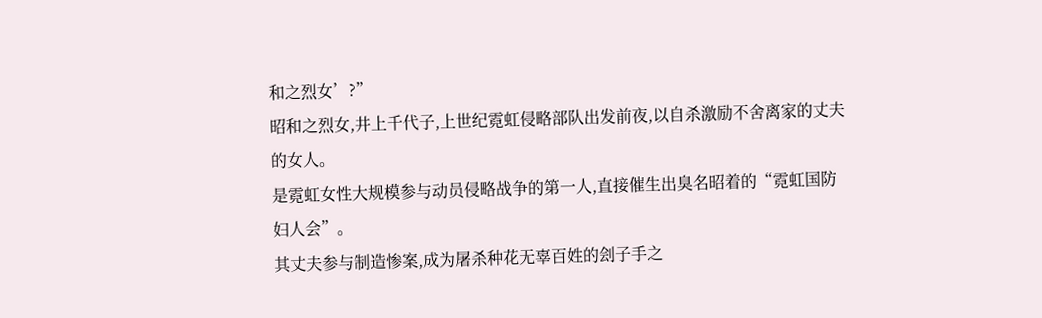和之烈女’?”
昭和之烈女,井上千代子,上世纪霓虹侵略部队出发前夜,以自杀激励不舍离家的丈夫的女人。
是霓虹女性大规模参与动员侵略战争的第一人,直接催生出臭名昭着的“霓虹国防妇人会”。
其丈夫参与制造惨案,成为屠杀种花无辜百姓的刽子手之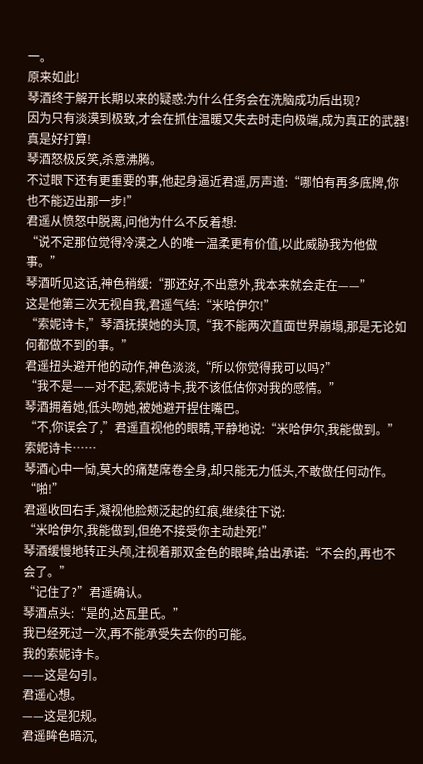一。
原来如此!
琴酒终于解开长期以来的疑惑:为什么任务会在洗脑成功后出现?
因为只有淡漠到极致,才会在抓住温暖又失去时走向极端,成为真正的武器!
真是好打算!
琴酒怒极反笑,杀意沸腾。
不过眼下还有更重要的事,他起身逼近君遥,厉声道:“哪怕有再多底牌,你也不能迈出那一步!”
君遥从愤怒中脱离,问他为什么不反着想:
“说不定那位觉得冷漠之人的唯一温柔更有价值,以此威胁我为他做事。”
琴酒听见这话,神色稍缓:“那还好,不出意外,我本来就会走在——”
这是他第三次无视自我,君遥气结:“米哈伊尔!”
“索妮诗卡,”琴酒抚摸她的头顶,“我不能两次直面世界崩塌,那是无论如何都做不到的事。”
君遥扭头避开他的动作,神色淡淡,“所以你觉得我可以吗?”
“我不是——对不起,索妮诗卡,我不该低估你对我的感情。”
琴酒拥着她,低头吻她,被她避开捏住嘴巴。
“不,你误会了,”君遥直视他的眼睛,平静地说:“米哈伊尔,我能做到。”
索妮诗卡……
琴酒心中一恸,莫大的痛楚席卷全身,却只能无力低头,不敢做任何动作。
“啪!”
君遥收回右手,凝视他脸颊泛起的红痕,继续往下说:
“米哈伊尔,我能做到,但绝不接受你主动赴死!”
琴酒缓慢地转正头颅,注视着那双金色的眼眸,给出承诺:“不会的,再也不会了。”
“记住了?”君遥确认。
琴酒点头:“是的,达瓦里氏。”
我已经死过一次,再不能承受失去你的可能。
我的索妮诗卡。
——这是勾引。
君遥心想。
——这是犯规。
君遥眸色暗沉,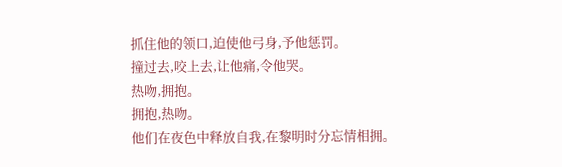抓住他的领口,迫使他弓身,予他惩罚。
撞过去,咬上去,让他痛,令他哭。
热吻,拥抱。
拥抱,热吻。
他们在夜色中释放自我,在黎明时分忘情相拥。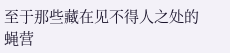至于那些藏在见不得人之处的蝇营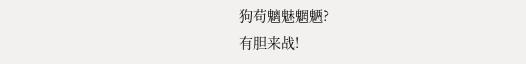狗苟魑魅魍魉?
有胆来战!